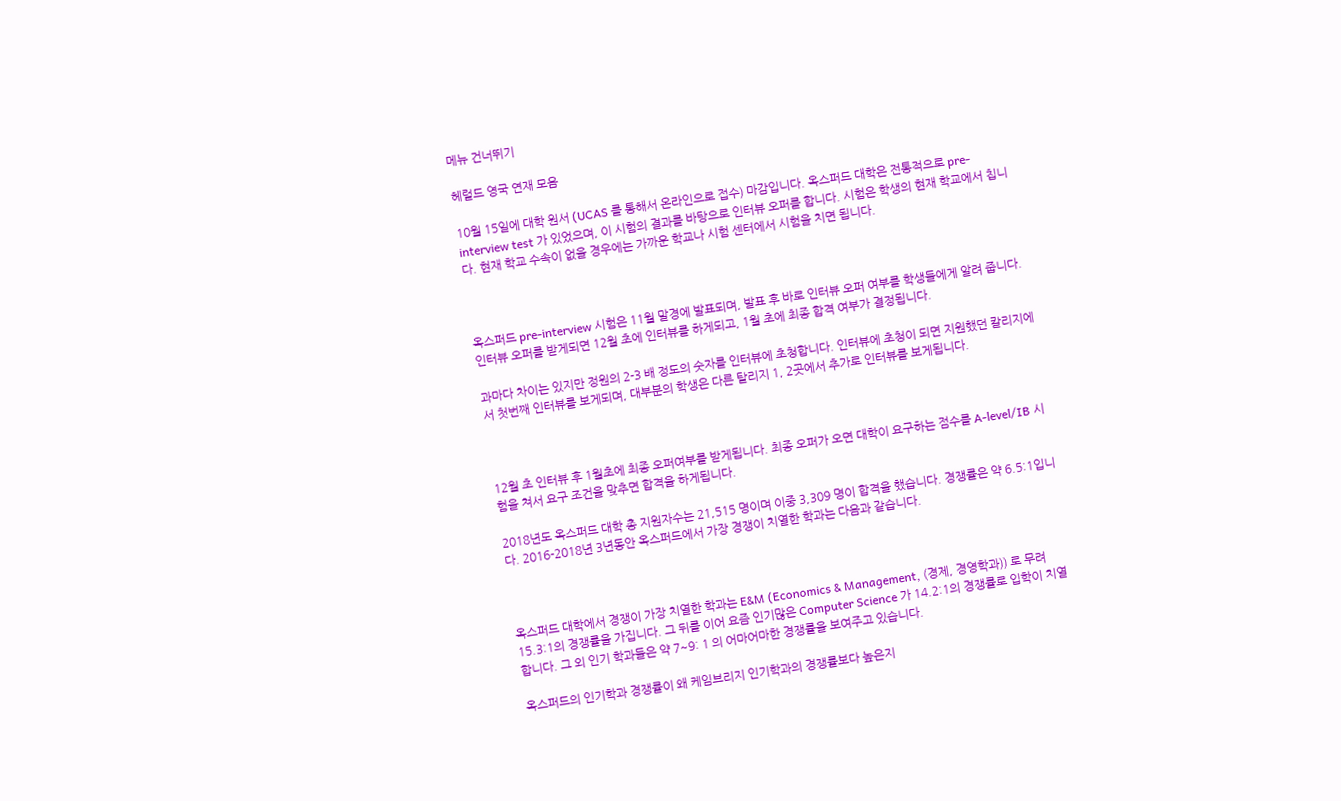메뉴 건너뛰기

헤럴드 영국 연재 모음

10월 15일에 대학 원서 (UCAS 를 통해서 온라인으로 접수) 마감입니다. 옥스퍼드 대학은 전통적으로 pre-interview test 가 있었으며, 이 시험의 결과를 바탕으로 인터뷰 오퍼를 합니다. 시험은 학생의 현재 학교에서 칩니다. 현재 학교 수속이 없을 경우에는 가까운 학교나 시험 센터에서 시험을 치면 됩니다.



옥스퍼드 pre-interview 시험은 11월 말경에 발표되며, 발표 후 바로 인터뷰 오퍼 여부를 학생들에게 알려 줍니다. 인터뷰 오퍼를 받게되면 12월 초에 인터뷰를 하게되고, 1월 초에 최종 합격 여부가 결정됩니다.

과마다 차이는 있지만 정원의 2-3 배 정도의 숫자를 인터뷰에 초청합니다. 인터뷰에 초청이 되면 지원했던 칼리지에서 첫번째 인터뷰를 보게되며, 대부분의 학생은 다른 탈리지 1, 2곳에서 추가로 인터뷰를 보게됩니다.



12월 초 인터뷰 후 1월초에 최종 오퍼여부를 받게됩니다. 최종 오퍼가 오면 대학이 요구하는 점수를 A-level/IB 시험을 쳐서 요구 조건을 맞추면 합격을 하게됩니다.

2018년도 옥스퍼드 대학 총 지원자수는 21,515 명이며 이중 3,309 명이 합격을 했습니다. 경쟁률은 약 6.5:1입니다. 2016-2018년 3년동안 옥스퍼드에서 가장 경쟁이 치열한 학과는 다음과 같습니다.



옥스퍼드 대학에서 경쟁이 가장 치열한 학과는 E&M (Economics & Management, (경제, 경영학과)) 로 무려 15.3:1의 경쟁률을 가집니다. 그 뒤를 이어 요즘 인기많은 Computer Science 가 14.2:1의 경쟁률로 입학이 치열합니다. 그 외 인기 학과들은 약 7~9: 1 의 어마어마한 경쟁률을 보여주고 있습니다.

옥스퍼드의 인기학과 경쟁률이 왜 케임브리지 인기학과의 경쟁률보다 높은지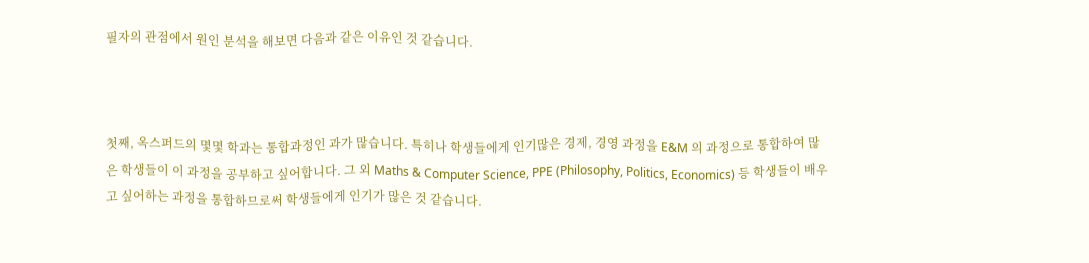필자의 관점에서 원인 분석을 해보면 다음과 같은 이유인 것 같습니다.



첫째, 옥스퍼드의 몇몇 학과는 통합과정인 과가 많습니다. 특히나 학생들에게 인기많은 경제, 경영 과정을 E&M 의 과정으로 통합하여 많은 학생들이 이 과정을 공부하고 싶어합니다. 그 외 Maths & Computer Science, PPE (Philosophy, Politics, Economics) 등 학생들이 배우고 싶어하는 과정을 통합하므로써 학생들에게 인기가 많은 것 같습니다.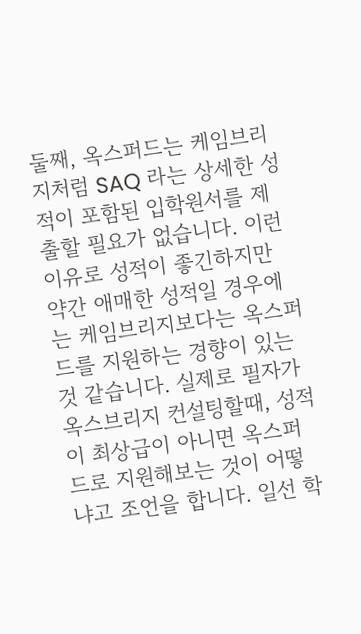둘째, 옥스퍼드는 케임브리지처럼 SAQ 라는 상세한 성적이 포함된 입학원서를 제출할 필요가 없습니다. 이런 이유로 성적이 좋긴하지만 약간 애매한 성적일 경우에는 케임브리지보다는 옥스퍼드를 지원하는 경향이 있는 것 같습니다. 실제로 필자가옥스브리지 컨설팅할때, 성적이 최상급이 아니면 옥스퍼드로 지원해보는 것이 어떻냐고 조언을 합니다. 일선 학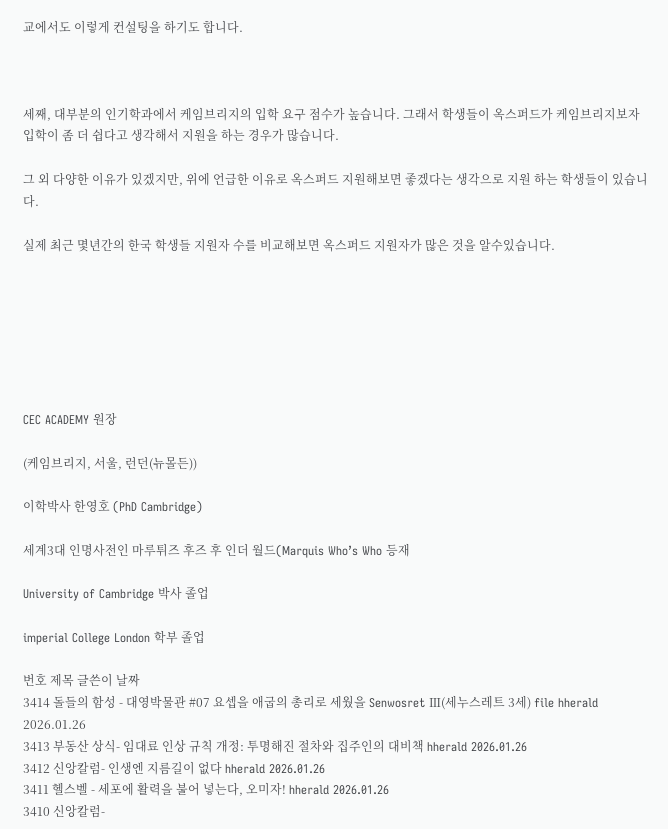교에서도 이렇게 컨설팅을 하기도 합니다.



세째, 대부분의 인기학과에서 케임브리지의 입학 요구 점수가 높습니다. 그래서 학생들이 옥스퍼드가 케임브리지보자 입학이 좀 더 쉽다고 생각해서 지원을 하는 경우가 많습니다.

그 외 다양한 이유가 있겠지만, 위에 언급한 이유로 옥스퍼드 지원해보면 좋겠다는 생각으로 지원 하는 학생들이 있습니다.

실제 최근 몇년간의 한국 학생들 지원자 수를 비교해보면 옥스퍼드 지원자가 많은 것을 알수있습니다.







CEC ACADEMY 원장

(케임브리지, 서울, 런던(뉴몰든))

이학박사 한영호 (PhD Cambridge)

세계3대 인명사전인 마루튀즈 후즈 후 인더 월드(Marquis Who’s Who 등재

University of Cambridge 박사 졸업

imperial College London 학부 졸업

번호 제목 글쓴이 날짜
3414 돌들의 함성 - 대영박물관 #07 요셉을 애굽의 총리로 세웠을 Senwosret Ⅲ(세누스레트 3세) file hherald 2026.01.26
3413 부동산 상식- 임대료 인상 규칙 개정: 투명해진 절차와 집주인의 대비책 hherald 2026.01.26
3412 신앙칼럼- 인생엔 지름길이 없다 hherald 2026.01.26
3411 헬스벨 - 세포에 활력을 불어 넣는다, 오미자! hherald 2026.01.26
3410 신앙칼럼-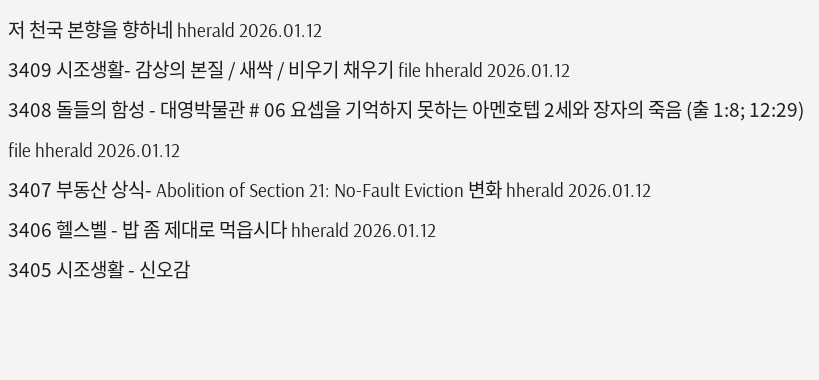저 천국 본향을 향하네 hherald 2026.01.12
3409 시조생활- 감상의 본질 / 새싹 / 비우기 채우기 file hherald 2026.01.12
3408 돌들의 함성 - 대영박물관 # 06 요셉을 기억하지 못하는 아멘호텝 2세와 장자의 죽음 (출 1:8; 12:29) file hherald 2026.01.12
3407 부동산 상식- Abolition of Section 21: No-Fault Eviction 변화 hherald 2026.01.12
3406 헬스벨 - 밥 좀 제대로 먹읍시다 hherald 2026.01.12
3405 시조생활 - 신오감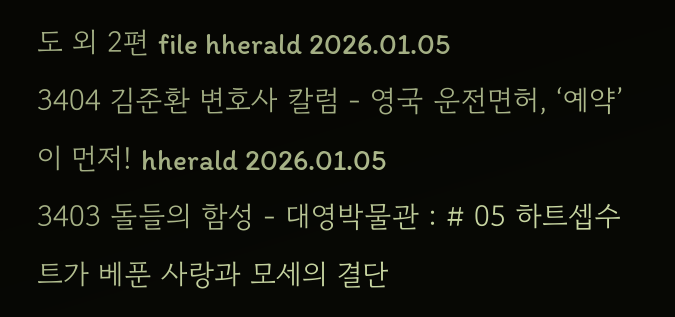도 외 2편 file hherald 2026.01.05
3404 김준환 변호사 칼럼 - 영국 운전면허, ‘예약’이 먼저! hherald 2026.01.05
3403 돌들의 함성 - 대영박물관 : # 05 하트셉수트가 베푼 사랑과 모세의 결단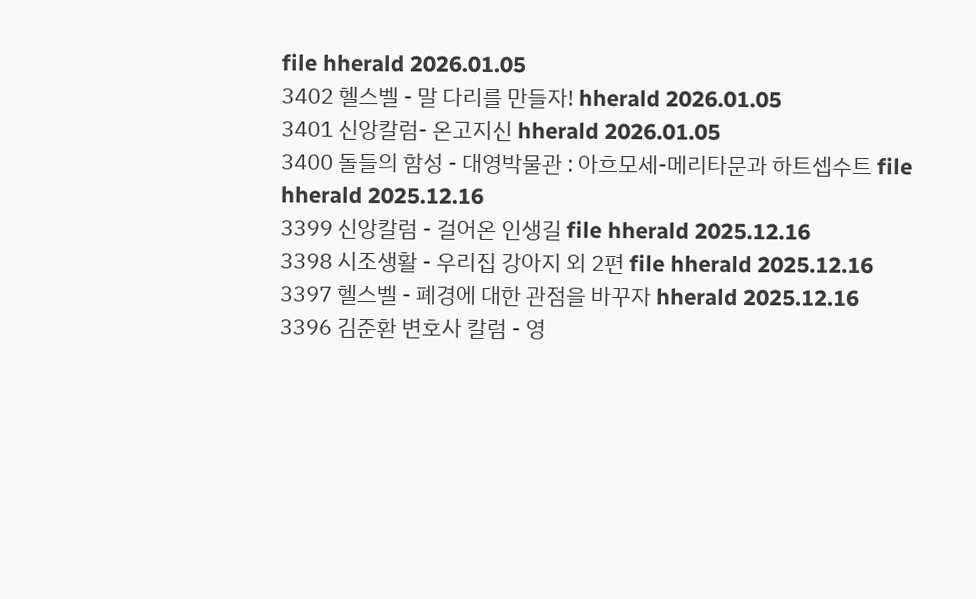file hherald 2026.01.05
3402 헬스벨 - 말 다리를 만들자! hherald 2026.01.05
3401 신앙칼럼- 온고지신 hherald 2026.01.05
3400 돌들의 함성 - 대영박물관 : 아흐모세-메리타문과 하트셉수트 file hherald 2025.12.16
3399 신앙칼럼 - 걸어온 인생길 file hherald 2025.12.16
3398 시조생활 - 우리집 강아지 외 2편 file hherald 2025.12.16
3397 헬스벨 - 폐경에 대한 관점을 바꾸자 hherald 2025.12.16
3396 김준환 변호사 칼럼 - 영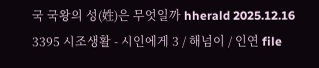국 국왕의 성(姓)은 무엇일까 hherald 2025.12.16
3395 시조생활 - 시인에게 3 / 해넘이 / 인연 file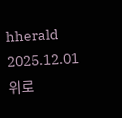hherald 2025.12.01
위로